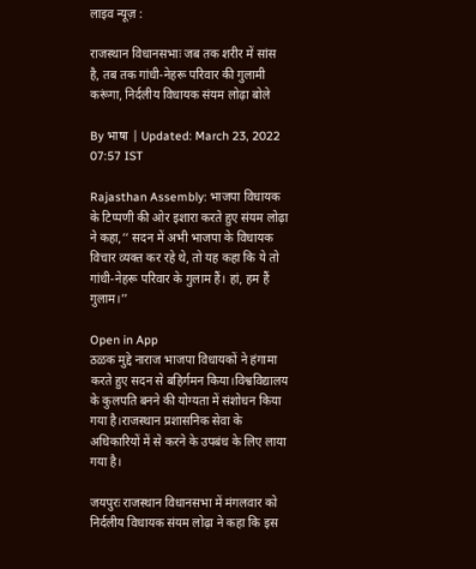लाइव न्यूज़ :

राजस्थान विधानसभाः जब तक शरीर में सांस है, तब तक गांधी-नेहरू परिवार की गुलामी करूंगा, निर्दलीय विधायक संयम लोढ़ा बोले

By भाषा | Updated: March 23, 2022 07:57 IST

Rajasthan Assembly: भाजपा विधायक के टिप्पणी की ओर इशारा करते हुए संयम लोढ़ा ने कहा,‘‘ सदन में अभी भाजपा के विधायक विचार व्यक्त कर रहे थे, तो यह कहा कि ये तो गांधी-नेहरू परिवार के गुलाम हैं। हां, हम हैं गुलाम।’’

Open in App
ठळक मुद्दे नाराज भाजपा विधायकों ने हंगामा करते हुए सदन से बहिर्गमन किया।विश्वविद्यालय के कुलपति बनने की योग्यता में संशोधन किया गया है।राजस्थान प्रशासनिक सेवा के अधिकारियों में से करने के उपबंध के लिए लाया गया है।

जयपुरः राजस्थान विधानसभा में मंगलवार को निर्दलीय विधायक संयम लोढ़ा ने कहा कि इस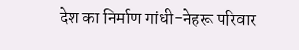देश का निर्माण गांधी-नेहरू परिवार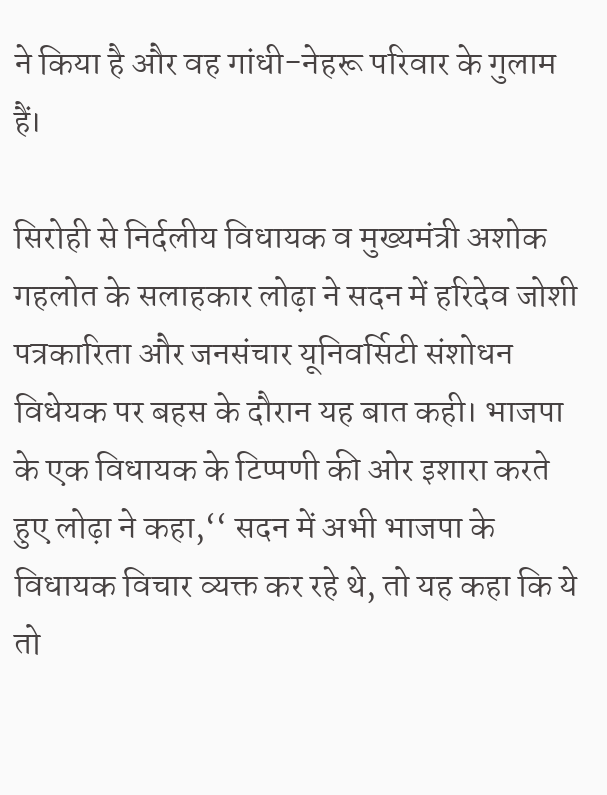ने किया है और वह गांधी-नेहरू परिवार के गुलाम हैं।

सिरोही से निर्दलीय विधायक व मुख्यमंत्री अशोक गहलोत के सलाहकार लोढ़ा ने सदन में हरिदेव जोशी पत्रकारिता और जनसंचार यूनिवर्सिटी संशोधन विधेयक पर बहस के दौरान यह बात कही। भाजपा के एक विधायक के टिप्पणी की ओर इशारा करते हुए लोढ़ा ने कहा,‘‘ सदन में अभी भाजपा के विधायक विचार व्यक्त कर रहे थे, तो यह कहा कि ये तो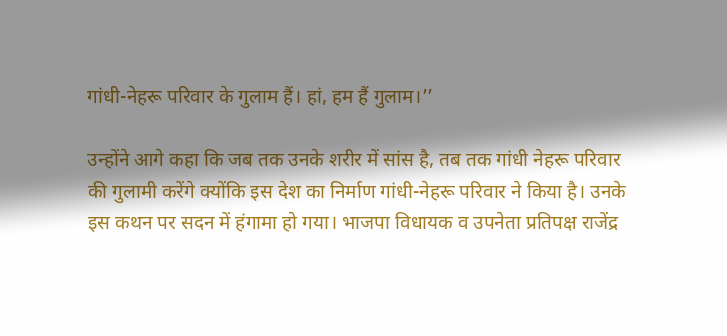गांधी-नेहरू परिवार के गुलाम हैं। हां, हम हैं गुलाम।’’

उन्होंने आगे कहा कि जब तक उनके शरीर में सांस है, तब तक गांधी नेहरू परिवार की गुलामी करेंगे क्योंकि इस देश का निर्माण गांधी-नेहरू परिवार ने किया है। उनके इस कथन पर सदन में हंगामा हो गया। भाजपा विधायक व उपनेता प्रतिपक्ष राजेंद्र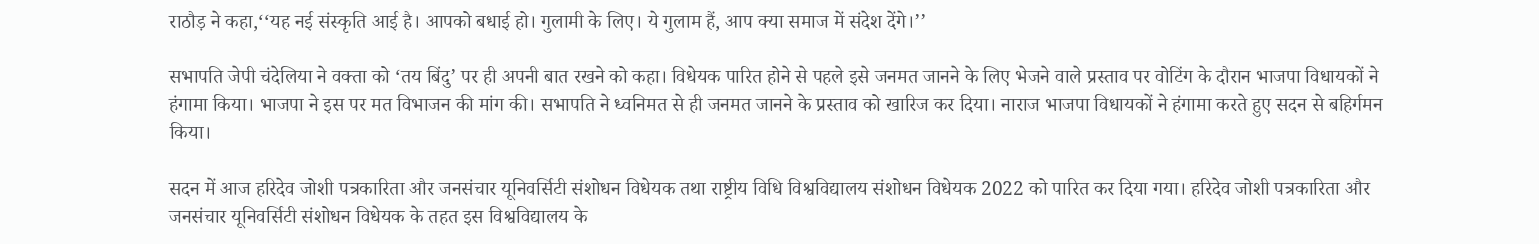राठौड़ ने कहा,‘‘यह नई संस्कृति आई है। आपको बधाई हो। गुलामी के लिए। ये गुलाम हैं, आप क्या समाज में संदेश देंगे।’’

सभापति जेपी चंदेलिया ने वक्ता को ‘तय बिंदु’ पर ही अपनी बात रखने को कहा। विधेयक पारित होने से पहले इसे जनमत जानने के लिए भेजने वाले प्रस्ताव पर वोटिंग के दौरान भाजपा विधायकों ने हंगामा किया। भाजपा ने इस पर मत विभाजन की मांग की। सभापति ने ध्वनिमत से ही जनमत जानने के प्रस्ताव को खारिज कर दिया। नाराज भाजपा विधायकों ने हंगामा करते हुए सदन से बहिर्गमन किया।

सदन में आज हरिदेव जोशी पत्रकारिता और जनसंचार यूनिवर्सिटी संशोधन विधेयक तथा राष्ट्रीय विधि विश्वविद्यालय संशोधन विधेयक 2022 को पारित कर दिया गया। हरिदेव जोशी पत्रकारिता और जनसंचार यूनिवर्सिटी संशोधन विधेयक के तहत इस विश्वविद्यालय के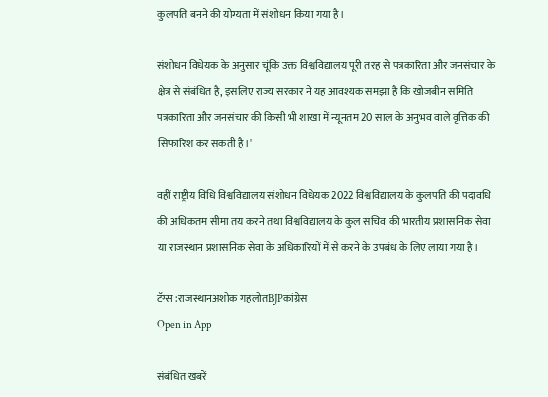कुलपति बनने की योग्यता में संशोधन किया गया है।

संशोधन विधेयक के अनुसार चूंकि उक्त विश्वविद्यालय पूरी तरह से पत्रकारिता और जनसंचार के क्षेत्र से संबंधित है, इसलिए राज्य सरकार ने यह आवश्यक समझा है कि खोजबीन समिति पत्रकारिता और जनसंचार की किसी भी शाखा में न्यूनतम 20 साल के अनुभव वाले वृत्तिक की सिफारिश कर सकती है।'

वहीं राष्ट्रीय विधि विश्वविद्यालय संशोधन विधेयक 2022 विश्वविद्यालय के कुलपति की पदावधि की अधिकतम सीमा तय करने तथा विश्वविद्यालय के कुल सचिव की भारतीय प्रशासनिक सेवा या राजस्थान प्रशासनिक सेवा के अधिकारियों में से करने के उपबंध के लिए लाया गया है।

टॅग्स :राजस्थानअशोक गहलोतBJPकांग्रेस
Open in App

संबंधित खबरें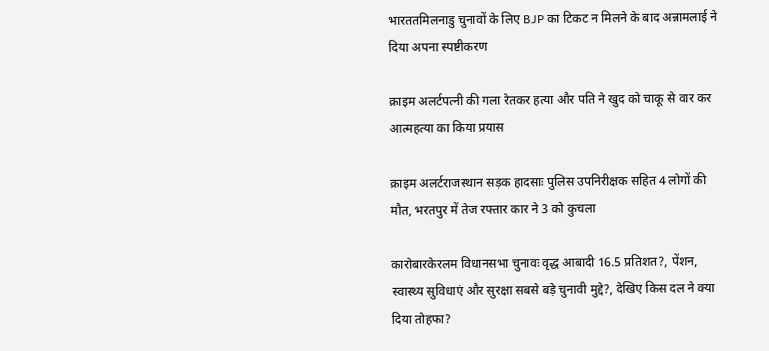भारततमिलनाडु चुनावों के लिए BJP का टिकट न मिलने के बाद अन्नामलाई ने दिया अपना स्पष्टीकरण

क्राइम अलर्टपत्नी की गला रेतकर हत्या और पति ने खुद को चाकू से वार कर आत्महत्या का किया प्रयास

क्राइम अलर्टराजस्थान सड़क हादसाः पुलिस उपनिरीक्षक सहित 4 लोगों की मौत, भरतपुर में तेज रफ्तार कार ने 3 को कुचला

कारोबारकेरलम विधानसभा चुनावः वृद्ध आबादी 16.5 प्रतिशत?, पेंशन, स्वास्थ्य सुविधाएं और सुरक्षा सबसे बड़े चुनावी मुद्दे?, देखिए किस दल ने क्या दिया तोहफा?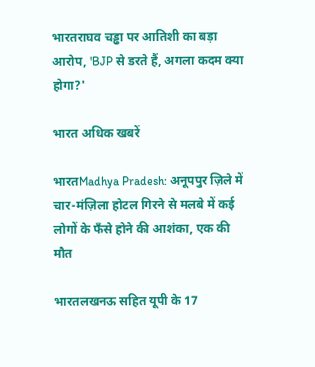भारतराघव चड्ढा पर आतिशी का बड़ा आरोप, 'BJP से डरते हैं, अगला कदम क्या होगा?'

भारत अधिक खबरें

भारतMadhya Pradesh: अनूपपुर ज़िले में चार-मंज़िला होटल गिरने से मलबे में कई लोगों के फँसे होने की आशंका, एक की मौत

भारतलखनऊ सहित यूपी के 17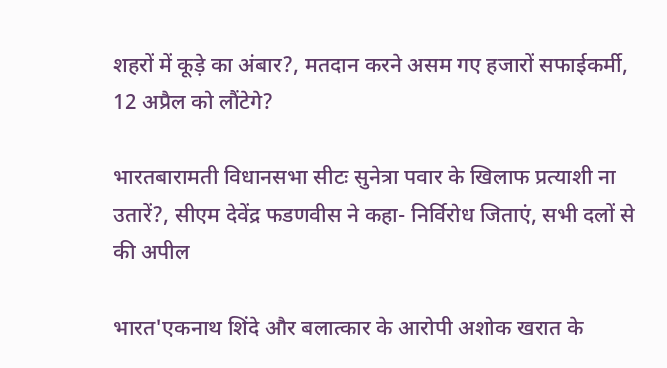शहरों में कूड़े का अंबार?, मतदान करने असम गए हजारों सफाईकर्मी, 12 अप्रैल को लौंटेगे?

भारतबारामती विधानसभा सीटः सुनेत्रा पवार के खिलाफ प्रत्याशी ना उतारें?, सीएम देवेंद्र फडणवीस ने कहा- निर्विरोध जिताएं, सभी दलों से की अपील

भारत'एकनाथ शिंदे और बलात्कार के आरोपी अशोक खरात के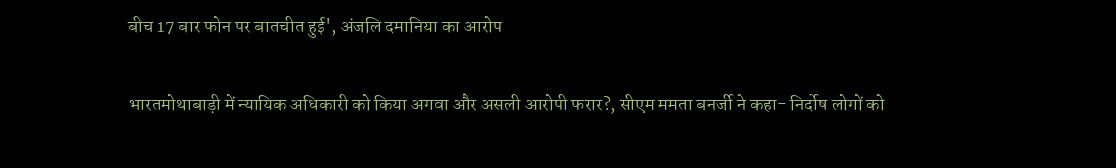बीच 17 बार फोन पर बातचीत हुई', अंजलि दमानिया का आरोप

भारतमोथाबाड़ी में न्यायिक अधिकारी को किया अगवा और असली आरोपी फरार?, सीएम ममता बनर्जी ने कहा- निर्दोष लोगों को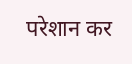परेशान कर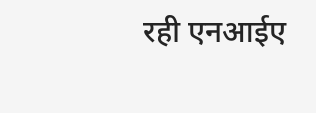रही एनआईए